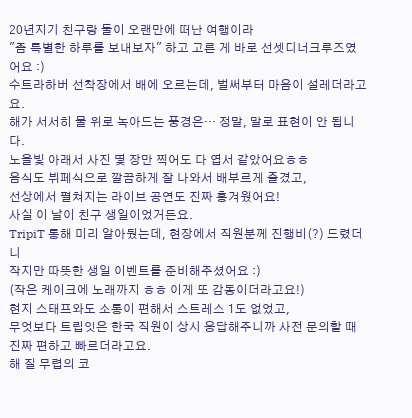20년지기 친구랑 둘이 오랜만에 떠난 여행이라
"좀 특별한 하루를 보내보자" 하고 고른 게 바로 선셋디너크루즈였어요 :)
수트라하버 선착장에서 배에 오르는데, 벌써부터 마음이 설레더라고요.
해가 서서히 물 위로 녹아드는 풍경은… 정말, 말로 표현이 안 됩니다.
노을빛 아래서 사진 몇 장만 찍어도 다 엽서 같았어요ㅎㅎ
음식도 뷔페식으로 깔끔하게 잘 나와서 배부르게 즐겼고,
선상에서 펼쳐지는 라이브 공연도 진짜 흥겨웠어요!
사실 이 날이 친구 생일이었거든요.
TripiT 통해 미리 알아뒀는데, 현장에서 직원분께 진행비(?) 드렸더니
작지만 따뜻한 생일 이벤트를 준비해주셨어요 :)
(작은 케이크에 노래까지 ㅎㅎ 이게 또 감동이더라고요!)
현지 스태프와도 소통이 편해서 스트레스 1도 없었고,
무엇보다 트립잇은 한국 직원이 상시 응답해주니까 사전 문의할 때 진짜 편하고 빠르더라고요.
해 질 무렵의 코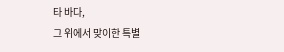타 바다,
그 위에서 맞이한 특별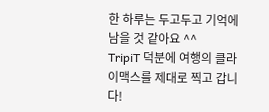한 하루는 두고두고 기억에 남을 것 같아요 ^^
TripiT 덕분에 여행의 클라이맥스를 제대로 찍고 갑니다!